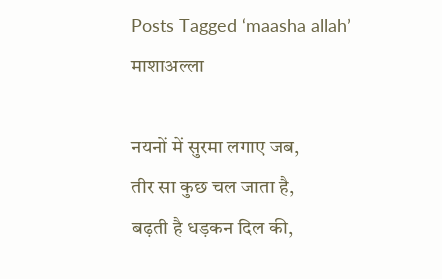Posts Tagged ‘maasha allah’
माशाअल्ला

नयनों में सुरमा लगाए जब,
तीर सा कुछ चल जाता है,
बढ़ती है धड़कन दिल की,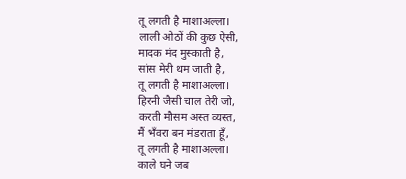तू लगती है माशाअल्ला।
लाली ओठों की कुछ ऐसी,
मादक मंद मुस्काती है,
सांस मेरी थम जाती है,
तू लगती है माशाअल्ला।
हिरनी जैसी चाल तेरी जो,
करती मौसम अस्त व्यस्त,
मैं भँवरा बन मंडराता हूँ,
तू लगती है माशाअल्ला।
काले घने जब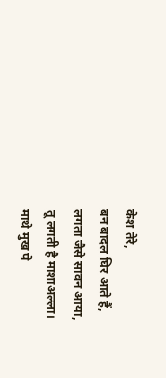केश तेरे,
बन बादल घिर आते हैं,
लगता जैसे सावन आया,
तू लगती है माशाअल्ला।
माथे मुख पे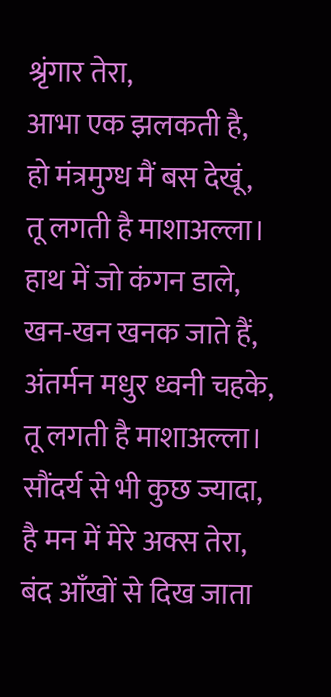श्रृंगार तेरा,
आभा एक झलकती है,
हो मंत्रमुग्ध मैं बस देखूं,
तू लगती है माशाअल्ला।
हाथ में जो कंगन डाले,
खन-खन खनक जाते हैं,
अंतर्मन मधुर ध्वनी चहके,
तू लगती है माशाअल्ला।
सौंदर्य से भी कुछ ज्यादा,
है मन में मेरे अक्स तेरा,
बंद आँखों से दिख जाता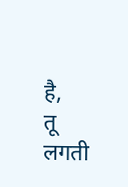है,
तू लगती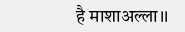है माशाअल्ला।।